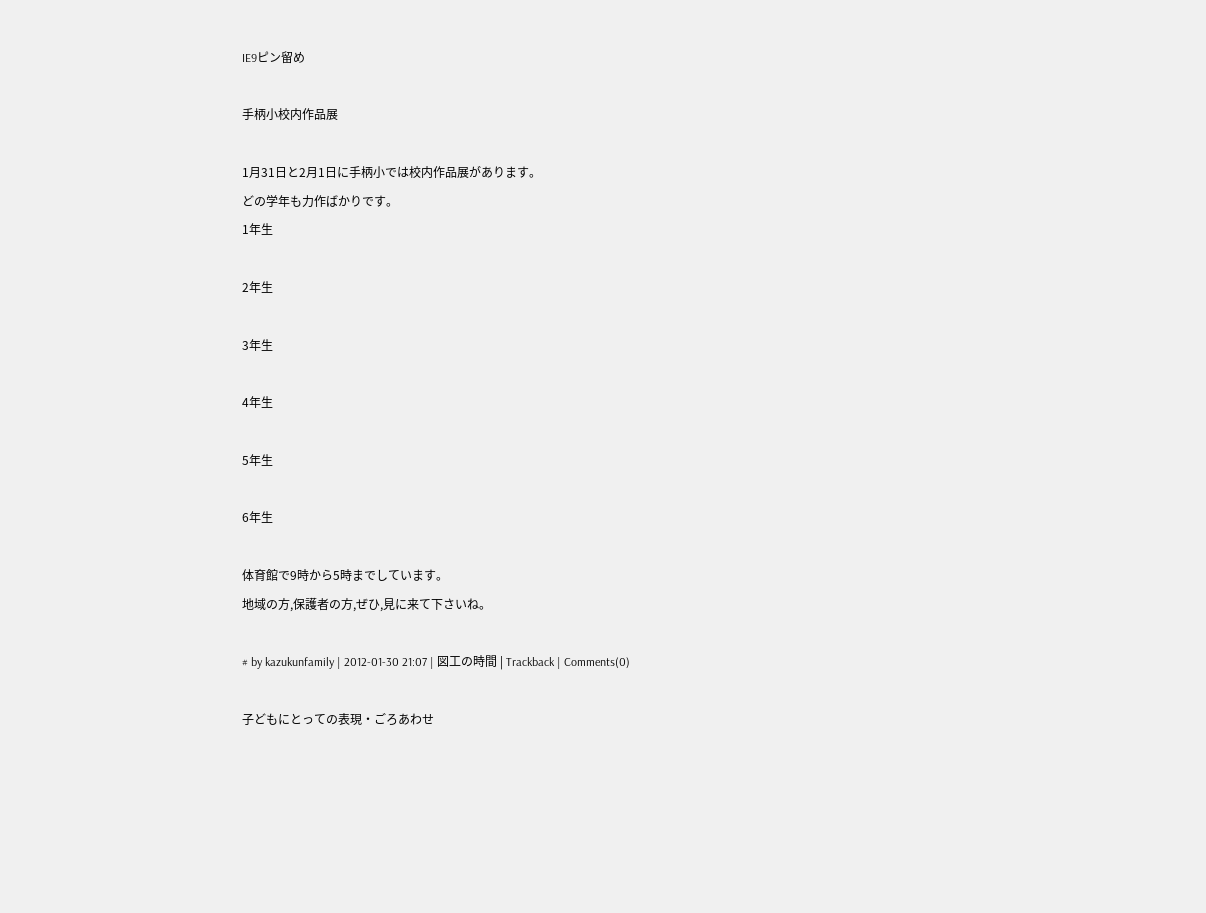IE9ピン留め

手柄小校内作品展

1月31日と2月1日に手柄小では校内作品展があります。
どの学年も力作ばかりです。
1年生

2年生

3年生

4年生

5年生

6年生

体育館で9時から5時までしています。
地域の方,保護者の方,ぜひ,見に来て下さいね。

# by kazukunfamily | 2012-01-30 21:07 | 図工の時間 | Trackback | Comments(0)

子どもにとっての表現・ごろあわせ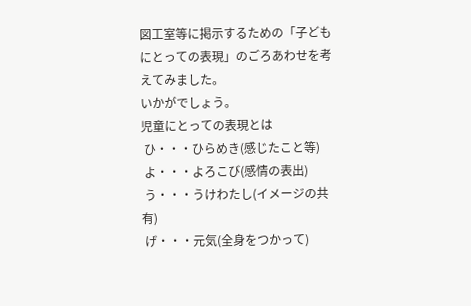図工室等に掲示するための「子どもにとっての表現」のごろあわせを考えてみました。
いかがでしょう。
児童にとっての表現とは
 ひ・・・ひらめき(感じたこと等)
 よ・・・よろこび(感情の表出)
 う・・・うけわたし(イメージの共有)
 げ・・・元気(全身をつかって)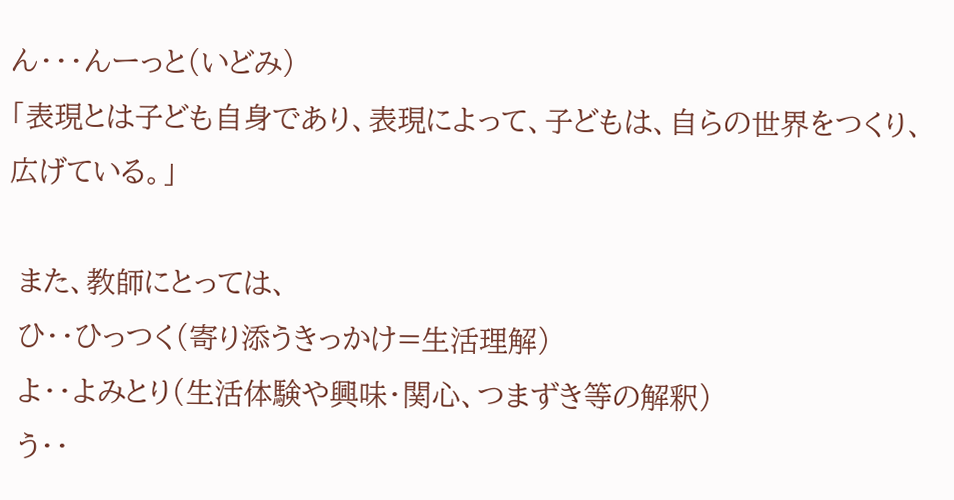ん・・・んーっと(いどみ)
「表現とは子ども自身であり、表現によって、子どもは、自らの世界をつくり、広げている。」

 また、教師にとっては、
 ひ・・ひっつく(寄り添うきっかけ=生活理解)
 よ・・よみとり(生活体験や興味・関心、つまずき等の解釈)
 う・・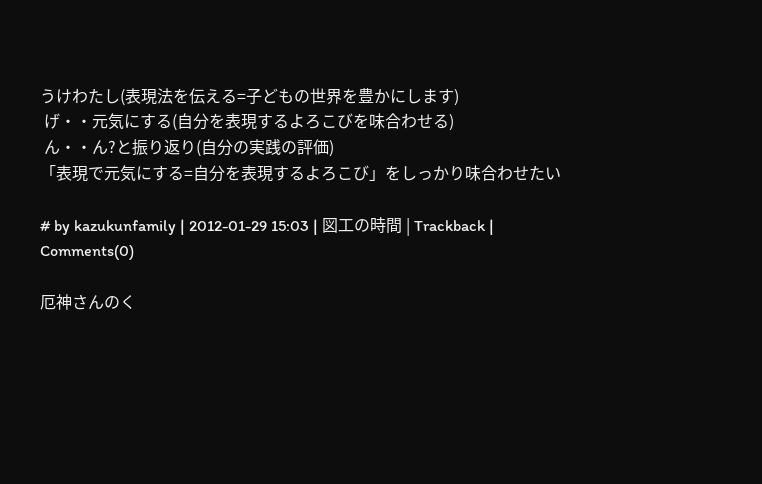うけわたし(表現法を伝える=子どもの世界を豊かにします)
 げ・・元気にする(自分を表現するよろこびを味合わせる)
 ん・・ん?と振り返り(自分の実践の評価)
「表現で元気にする=自分を表現するよろこび」をしっかり味合わせたい

# by kazukunfamily | 2012-01-29 15:03 | 図工の時間 | Trackback | Comments(0)

厄神さんのく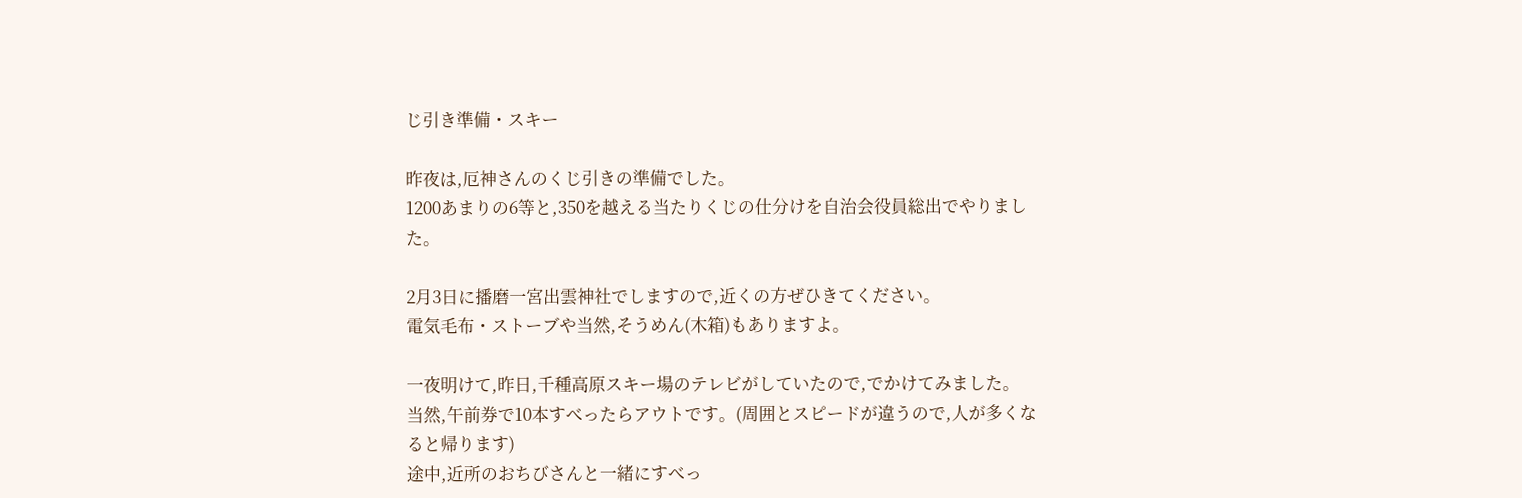じ引き準備・スキー

昨夜は,厄神さんのくじ引きの準備でした。
1200あまりの6等と,350を越える当たりくじの仕分けを自治会役員総出でやりました。

2月3日に播磨一宮出雲神社でしますので,近くの方ぜひきてください。
電気毛布・ストーブや当然,そうめん(木箱)もありますよ。

一夜明けて,昨日,千種高原スキー場のテレビがしていたので,でかけてみました。
当然,午前券で10本すべったらアウトです。(周囲とスピードが違うので,人が多くなると帰ります)
途中,近所のおちびさんと一緒にすべっ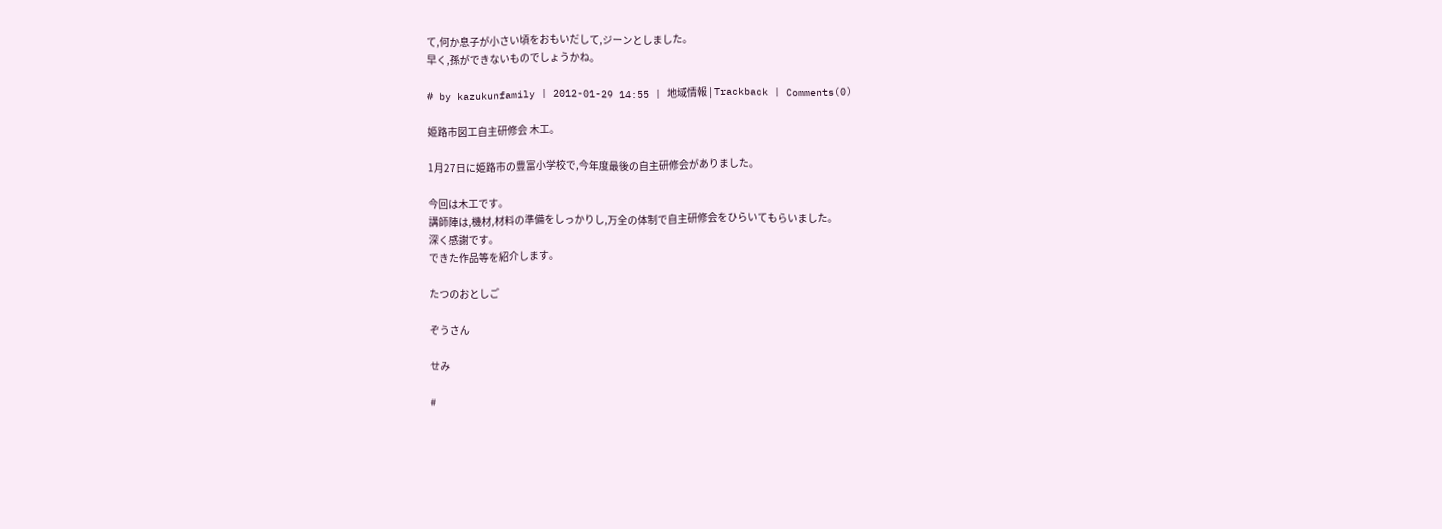て,何か息子が小さい頃をおもいだして,ジーンとしました。
早く,孫ができないものでしょうかね。

# by kazukunfamily | 2012-01-29 14:55 | 地域情報 | Trackback | Comments(0)

姫路市図工自主研修会 木工。

1月27日に姫路市の豊富小学校で,今年度最後の自主研修会がありました。

今回は木工です。
講師陣は,機材,材料の準備をしっかりし,万全の体制で自主研修会をひらいてもらいました。
深く感謝です。
できた作品等を紹介します。

たつのおとしご

ぞうさん

せみ

#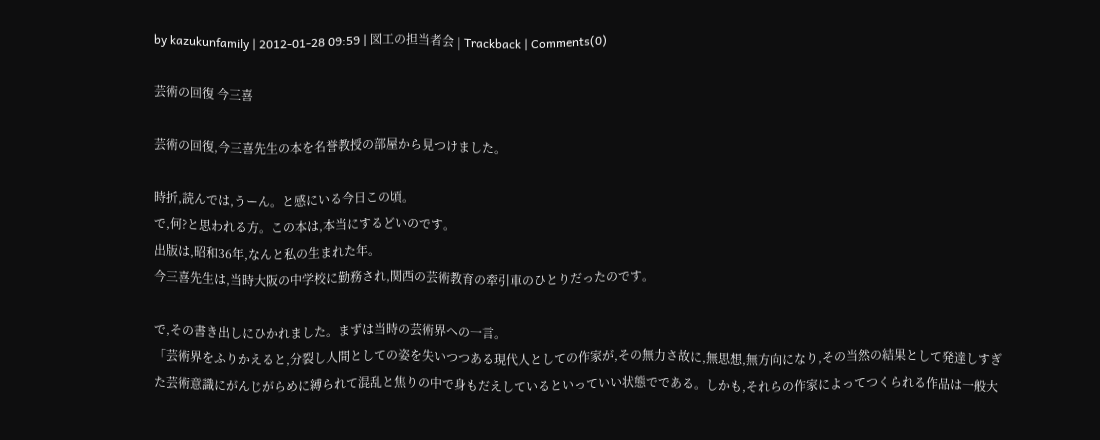by kazukunfamily | 2012-01-28 09:59 | 図工の担当者会 | Trackback | Comments(0)

芸術の回復 今三喜

芸術の回復,今三喜先生の本を名誉教授の部屋から見つけました。

時折,読んでは,うーん。と感にいる今日この頃。
で,何?と思われる方。この本は,本当にするどいのです。
出版は,昭和36年,なんと私の生まれた年。
今三喜先生は,当時大阪の中学校に勤務され,関西の芸術教育の牽引車のひとりだったのです。

で,その書き出しにひかれました。まずは当時の芸術界への一言。
「芸術界をふりかえると,分裂し人間としての姿を失いつつある現代人としての作家が,その無力さ故に,無思想,無方向になり,その当然の結果として発達しすぎた芸術意識にがんじがらめに縛られて混乱と焦りの中で身もだえしているといっていい状態でである。しかも,それらの作家によってつくられる作品は一般大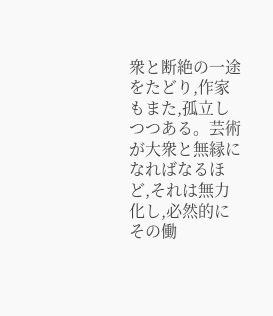衆と断絶の一途をたどり,作家もまた,孤立しつつある。芸術が大衆と無縁になればなるほど,それは無力化し,必然的にその働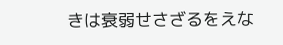きは衰弱せさざるをえな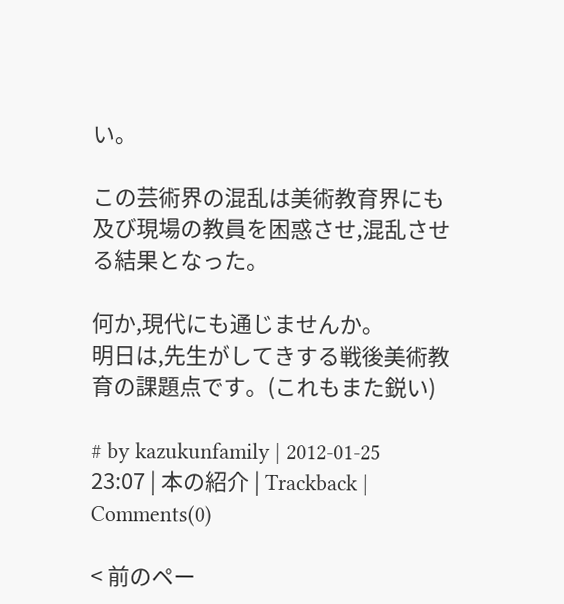い。

この芸術界の混乱は美術教育界にも及び現場の教員を困惑させ,混乱させる結果となった。

何か,現代にも通じませんか。
明日は,先生がしてきする戦後美術教育の課題点です。(これもまた鋭い)

# by kazukunfamily | 2012-01-25 23:07 | 本の紹介 | Trackback | Comments(0)

< 前のペー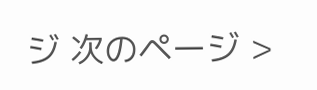ジ 次のページ >